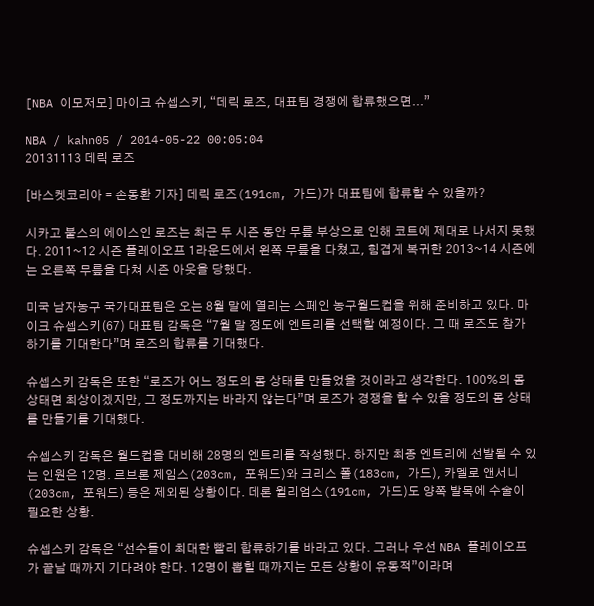[NBA 이모저모] 마이크 슈셉스키, “데릭 로즈, 대표팀 경쟁에 합류했으면...”

NBA / kahn05 / 2014-05-22 00:05:04
20131113 데릭 로즈

[바스켓코리아 = 손동환 기자] 데릭 로즈(191cm, 가드)가 대표팀에 합류할 수 있을까?

시카고 불스의 에이스인 로즈는 최근 두 시즌 동안 무릎 부상으로 인해 코트에 제대로 나서지 못했다. 2011~12 시즌 플레이오프 1라운드에서 왼쪽 무릎을 다쳤고, 힘겹게 복귀한 2013~14 시즌에는 오른쪽 무릎을 다쳐 시즌 아웃을 당했다.

미국 남자농구 국가대표팀은 오는 8월 말에 열리는 스페인 농구월드컵을 위해 준비하고 있다. 마이크 슈셉스키(67) 대표팀 감독은 “7월 말 정도에 엔트리를 선택할 예정이다. 그 때 로즈도 참가하기를 기대한다”며 로즈의 합류를 기대했다.

슈셉스키 감독은 또한 “로즈가 어느 정도의 몸 상태를 만들었을 것이라고 생각한다. 100%의 몸 상태면 최상이겠지만, 그 정도까지는 바라지 않는다”며 로즈가 경쟁을 할 수 있을 정도의 몸 상태를 만들기를 기대했다.

슈셉스키 감독은 월드컵을 대비해 28명의 엔트리를 작성했다. 하지만 최종 엔트리에 선발될 수 있는 인원은 12명. 르브론 제임스(203cm, 포워드)와 크리스 폴(183cm, 가드), 카멜로 앤서니(203cm, 포워드) 등은 제외된 상황이다. 데론 윌리엄스(191cm, 가드)도 양쪽 발목에 수술이 필요한 상황.

슈셉스키 감독은 “선수들이 최대한 빨리 합류하기를 바라고 있다. 그러나 우선 NBA 플레이오프가 끝날 때까지 기다려야 한다. 12명이 뽑힐 때까지는 모든 상황이 유동적”이라며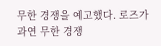무한 경쟁을 예고했다. 로즈가 과연 무한 경쟁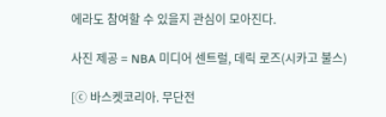에라도 참여할 수 있을지 관심이 모아진다.

사진 제공 = NBA 미디어 센트럴, 데릭 로즈(시카고 불스)

[ⓒ 바스켓코리아. 무단전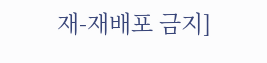재-재배포 금지]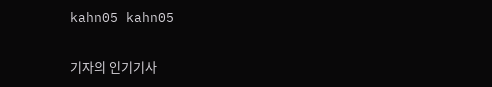kahn05 kahn05

기자의 인기기사